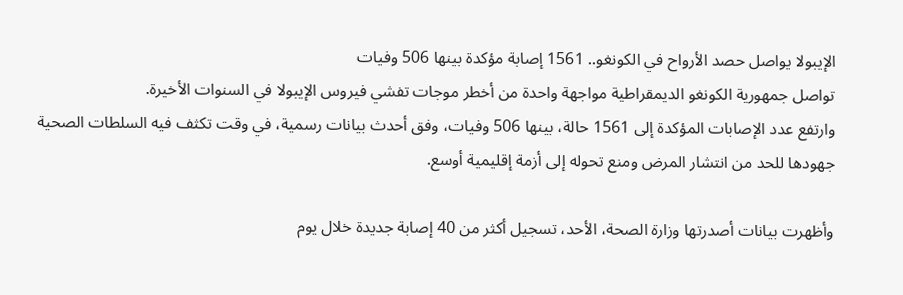الإيبولا يواصل حصد الأرواح في الكونغو.. 1561 إصابة مؤكدة بينها 506 وفيات
تواصل جمهورية الكونغو الديمقراطية مواجهة واحدة من أخطر موجات تفشي فيروس الإيبولا في السنوات الأخيرة.
وارتفع عدد الإصابات المؤكدة إلى 1561 حالة، بينها 506 وفيات، وفق أحدث بيانات رسمية، في وقت تكثف فيه السلطات الصحية جهودها للحد من انتشار المرض ومنع تحوله إلى أزمة إقليمية أوسع.

وأظهرت بيانات أصدرتها وزارة الصحة، الأحد، تسجيل أكثر من 40 إصابة جديدة خلال يوم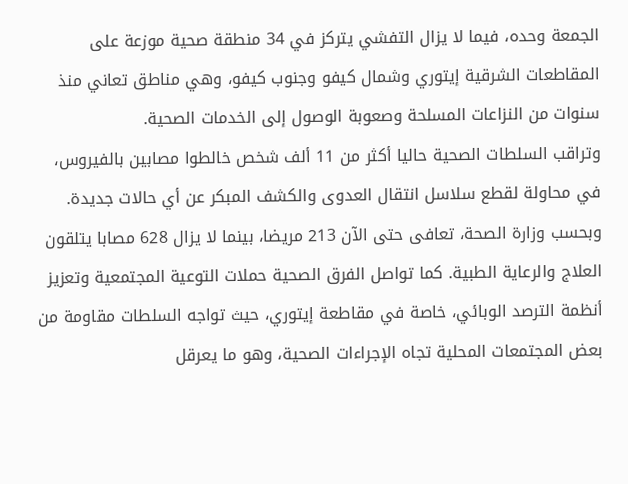الجمعة وحده، فيما لا يزال التفشي يتركز في 34 منطقة صحية موزعة على المقاطعات الشرقية إيتوري وشمال كيفو وجنوب كيفو، وهي مناطق تعاني منذ سنوات من النزاعات المسلحة وصعوبة الوصول إلى الخدمات الصحية.
وتراقب السلطات الصحية حاليا أكثر من 11 ألف شخص خالطوا مصابين بالفيروس، في محاولة لقطع سلاسل انتقال العدوى والكشف المبكر عن أي حالات جديدة.
وبحسب وزارة الصحة، تعافى حتى الآن 213 مريضا، بينما لا يزال 628 مصابا يتلقون العلاج والرعاية الطبية. كما تواصل الفرق الصحية حملات التوعية المجتمعية وتعزيز أنظمة الترصد الوبائي، خاصة في مقاطعة إيتوري، حيث تواجه السلطات مقاومة من بعض المجتمعات المحلية تجاه الإجراءات الصحية، وهو ما يعرقل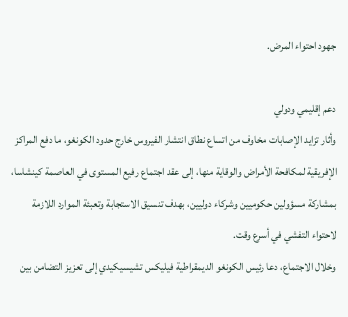جهود احتواء المرض.

دعم إقليمي ودولي
وأثار تزايد الإصابات مخاوف من اتساع نطاق انتشار الفيروس خارج حدود الكونغو، ما دفع المراكز الإفريقية لمكافحة الأمراض والوقاية منها، إلى عقد اجتماع رفيع المستوى في العاصمة كينشاسا، بمشاركة مسؤولين حكوميين وشركاء دوليين، بهدف تنسيق الاستجابة وتعبئة الموارد اللازمة لاحتواء التفشي في أسرع وقت.
وخلال الاجتماع، دعا رئيس الكونغو الديمقراطية فيليكس تشيسيكيدي إلى تعزيز التضامن بين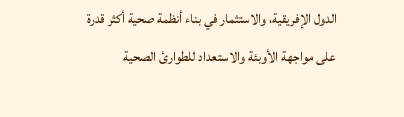الدول الإفريقية، والاستثمار في بناء أنظمة صحية أكثر قدرة على مواجهة الأوبئة والاستعداد للطوارئ الصحية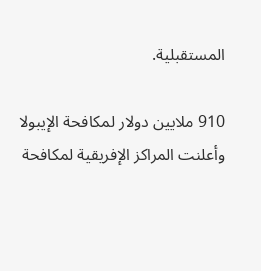المستقبلية.

910 ملايين دولار لمكافحة الإيبولا
وأعلنت المراكز الإفريقية لمكافحة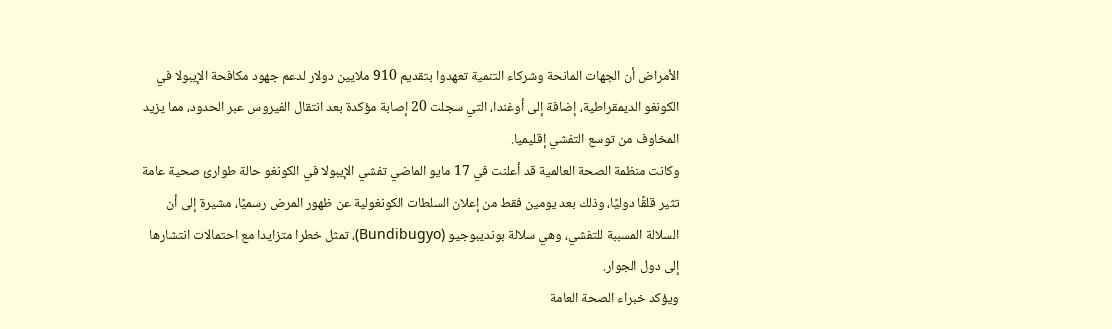الأمراض أن الجهات المانحة وشركاء التنمية تعهدوا بتقديم 910 ملايين دولار لدعم جهود مكافحة الإيبولا في الكونغو الديمقراطية، إضافة إلى أوغندا، التي سجلت 20 إصابة مؤكدة بعد انتقال الفيروس عبر الحدود، مما يزيد المخاوف من توسع التفشي إقليميا.
وكانت منظمة الصحة العالمية قد أعلنت في 17 مايو الماضي تفشي الإيبولا في الكونغو حالة طوارئ صحية عامة تثير قلقًا دوليًا، وذلك بعد يومين فقط من إعلان السلطات الكونغولية عن ظهور المرض رسميًا، مشيرة إلى أن السلالة المسببة للتفشي، وهي سلالة بونديبوجيو (Bundibugyo)، تمثل خطرا متزايدا مع احتمالات انتشارها إلى دول الجوار.
ويؤكد خبراء الصحة العامة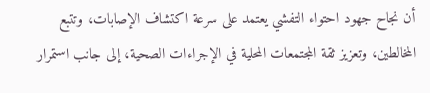أن نجاح جهود احتواء التفشي يعتمد على سرعة اكتشاف الإصابات، وتتبع المخالطين، وتعزيز ثقة المجتمعات المحلية في الإجراءات الصحية، إلى جانب استمرار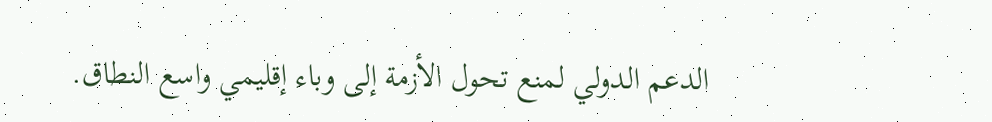الدعم الدولي لمنع تحول الأزمة إلى وباء إقليمي واسع النطاق.